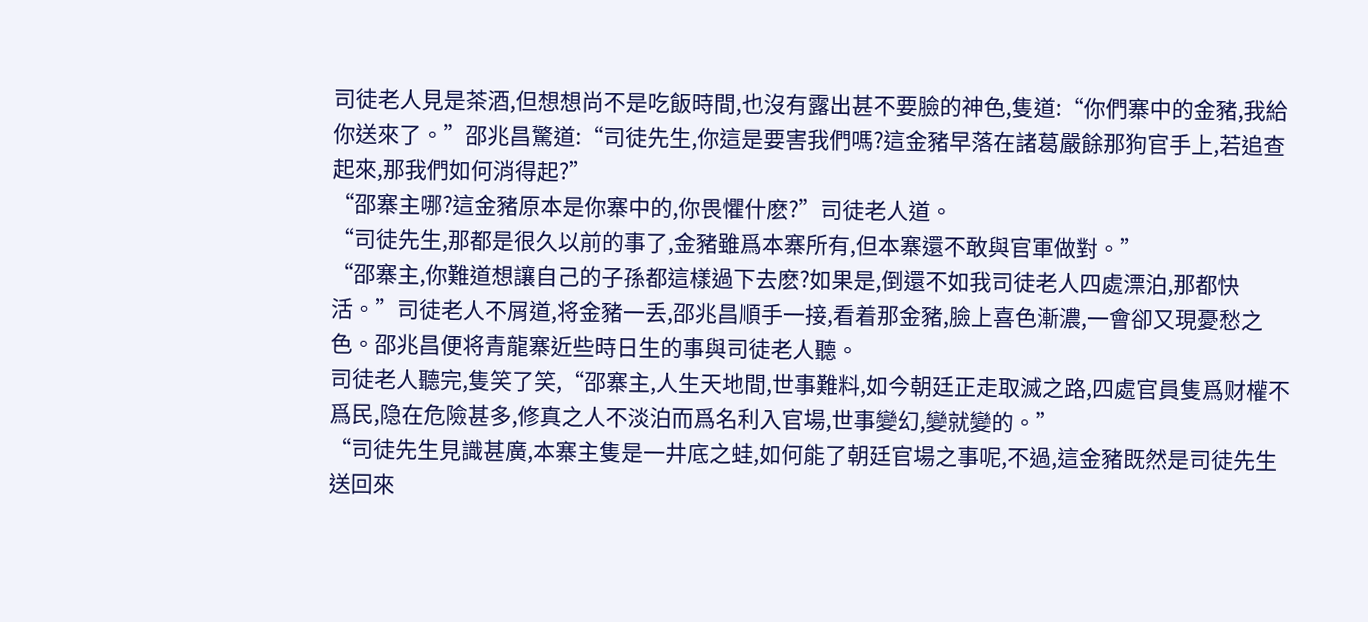司徒老人見是茶酒,但想想尚不是吃飯時間,也沒有露出甚不要臉的神色,隻道:“你們寨中的金豬,我給你送來了。”邵兆昌驚道:“司徒先生,你這是要害我們嗎?這金豬早落在諸葛嚴餘那狗官手上,若追查起來,那我們如何消得起?”
“邵寨主哪?這金豬原本是你寨中的,你畏懼什麽?”司徒老人道。
“司徒先生,那都是很久以前的事了,金豬雖爲本寨所有,但本寨還不敢與官軍做對。”
“邵寨主,你難道想讓自己的子孫都這樣過下去麽?如果是,倒還不如我司徒老人四處漂泊,那都快活。”司徒老人不屑道,将金豬一丢,邵兆昌順手一接,看着那金豬,臉上喜色漸濃,一會卻又現憂愁之色。邵兆昌便将青龍寨近些時日生的事與司徒老人聽。
司徒老人聽完,隻笑了笑,“邵寨主,人生天地間,世事難料,如今朝廷正走取滅之路,四處官員隻爲财權不爲民,隐在危險甚多,修真之人不淡泊而爲名利入官場,世事變幻,變就變的。”
“司徒先生見識甚廣,本寨主隻是一井底之蛙,如何能了朝廷官場之事呢,不過,這金豬既然是司徒先生送回來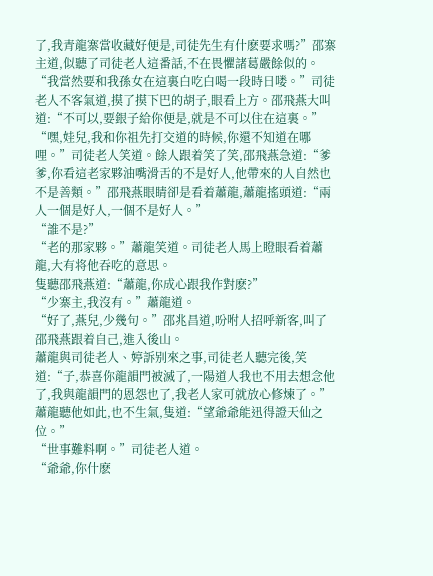了,我青龍寨當收藏好便是,司徒先生有什麽要求嗎?”邵寨主道,似聽了司徒老人這番話,不在畏懼諸葛嚴餘似的。
“我當然要和我孫女在這裏白吃白喝一段時日喽。”司徒老人不客氣道,摸了摸下巴的胡子,眼看上方。邵飛燕大叫道:“不可以,要銀子給你便是,就是不可以住在這裏。”
“嘿,娃兒,我和你祖先打交道的時候,你還不知道在哪哩。”司徒老人笑道。餘人跟着笑了笑,邵飛燕急道:“爹爹,你看這老家夥油嘴滑舌的不是好人,他帶來的人自然也不是善類。”邵飛燕眼睛卻是看着蕭龍,蕭龍搖頭道:“兩人一個是好人,一個不是好人。”
“誰不是?”
“老的那家夥。”蕭龍笑道。司徒老人馬上瞪眼看着蕭龍,大有将他吞吃的意思。
隻聽邵飛燕道:“蕭龍,你成心跟我作對麽?”
“少寨主,我沒有。”蕭龍道。
“好了,燕兒,少幾句。”邵兆昌道,吩咐人招呼新客,叫了邵飛燕跟着自己,進入後山。
蕭龍與司徒老人、婷訴别來之事,司徒老人聽完後,笑道:“子,恭喜你龍韻門被滅了,一陽道人我也不用去想念他了,我與龍韻門的恩怨也了,我老人家可就放心修煉了。”
蕭龍聽他如此,也不生氣,隻道:“望爺爺能迅得證天仙之位。”
“世事難料啊。”司徒老人道。
“爺爺,你什麽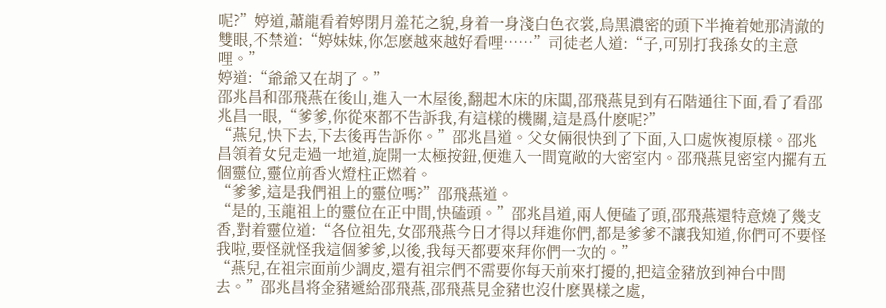呢?”婷道,蕭龍看着婷閉月羞花之貌,身着一身淺白色衣裳,烏黑濃密的頭下半掩着她那清澈的雙眼,不禁道:“婷妹妹,你怎麽越來越好看哩……”司徒老人道:“子,可别打我孫女的主意哩。”
婷道:“爺爺又在胡了。”
邵兆昌和邵飛燕在後山,進入一木屋後,翻起木床的床闆,邵飛燕見到有石階通往下面,看了看邵兆昌一眼,“爹爹,你從來都不告訴我,有這樣的機關,這是爲什麽呢?”
“燕兒,快下去,下去後再告訴你。”邵兆昌道。父女倆很快到了下面,入口處恢複原樣。邵兆昌領着女兒走過一地道,旋開一太極按鈕,便進入一間寬敞的大密室内。邵飛燕見密室内擺有五個靈位,靈位前香火燈柱正燃着。
“爹爹,這是我們祖上的靈位嗎?”邵飛燕道。
“是的,玉龍祖上的靈位在正中間,快磕頭。”邵兆昌道,兩人便磕了頭,邵飛燕還特意燒了幾支香,對着靈位道:“各位祖先,女邵飛燕今日才得以拜進你們,都是爹爹不讓我知道,你們可不要怪我啦,要怪就怪我這個爹爹,以後,我每天都要來拜你們一次的。”
“燕兒,在祖宗面前少調皮,還有祖宗們不需要你每天前來打擾的,把這金豬放到神台中間去。”邵兆昌将金豬遞給邵飛燕,邵飛燕見金豬也沒什麽異樣之處,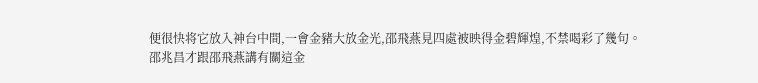便很快将它放入神台中間,一會金豬大放金光,邵飛燕見四處被映得金碧輝煌,不禁喝彩了幾句。
邵兆昌才跟邵飛燕講有關這金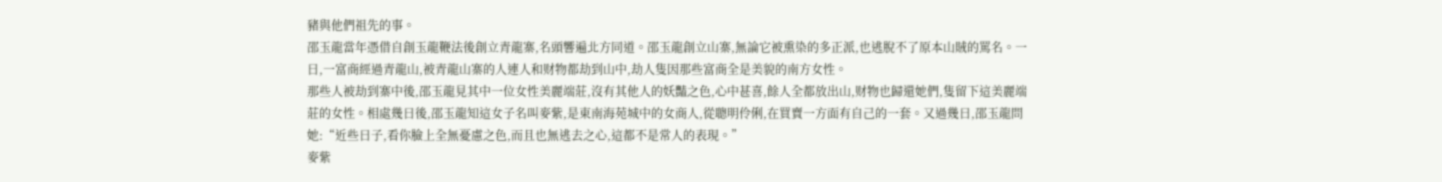豬與他們祖先的事。
邵玉龍當年憑借自創玉龍鞭法後創立青龍寨,名頭響遍北方同道。邵玉龍創立山寨,無論它被熏染的多正派,也逃脫不了原本山賊的罵名。一日,一富商經過青龍山,被青龍山寨的人連人和财物都劫到山中,劫人隻因那些富商全是美貌的南方女性。
那些人被劫到寨中後,邵玉龍見其中一位女性美麗端莊,沒有其他人的妖豔之色,心中甚喜,餘人全都放出山,财物也歸還她們,隻留下這美麗端莊的女性。相處幾日後,邵玉龍知這女子名叫麥紫,是東南海苑城中的女商人,從聰明伶俐,在買賣一方面有自己的一套。又過幾日,邵玉龍問她:“近些日子,看你臉上全無憂慮之色,而且也無逃去之心,這都不是常人的表現。”
麥紫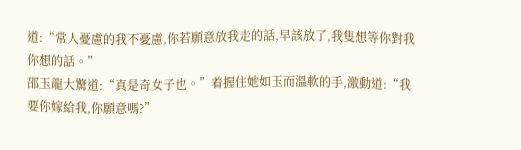道:“常人憂慮的我不憂慮,你若願意放我走的話,早該放了,我隻想等你對我你想的話。”
邵玉龍大驚道:“真是奇女子也。”着握住她如玉而溫軟的手,激動道:“我要你嫁給我,你願意嗎?”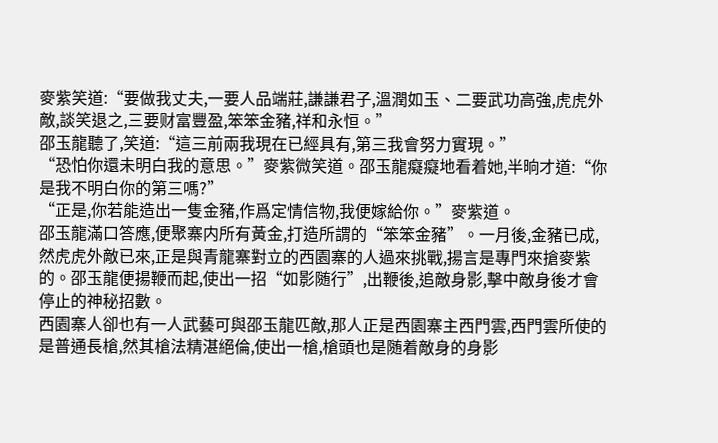麥紫笑道:“要做我丈夫,一要人品端莊,謙謙君子,溫潤如玉、二要武功高強,虎虎外敵,談笑退之,三要财富豐盈,笨笨金豬,祥和永恒。”
邵玉龍聽了,笑道:“這三前兩我現在已經具有,第三我會努力實現。”
“恐怕你還未明白我的意思。”麥紫微笑道。邵玉龍癡癡地看着她,半晌才道:“你是我不明白你的第三嗎?”
“正是,你若能造出一隻金豬,作爲定情信物,我便嫁給你。”麥紫道。
邵玉龍滿口答應,便聚寨内所有黃金,打造所謂的“笨笨金豬”。一月後,金豬已成,然虎虎外敵已來,正是與青龍寨對立的西園寨的人過來挑戰,揚言是專門來搶麥紫的。邵玉龍便揚鞭而起,使出一招“如影随行”,出鞭後,追敵身影,擊中敵身後才會停止的神秘招數。
西園寨人卻也有一人武藝可與邵玉龍匹敵,那人正是西園寨主西門雲,西門雲所使的是普通長槍,然其槍法精湛絕倫,使出一槍,槍頭也是随着敵身的身影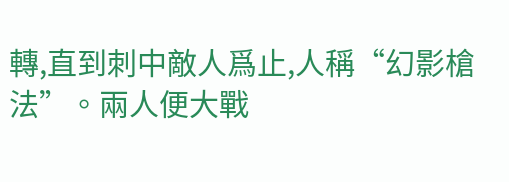轉,直到刺中敵人爲止,人稱“幻影槍法”。兩人便大戰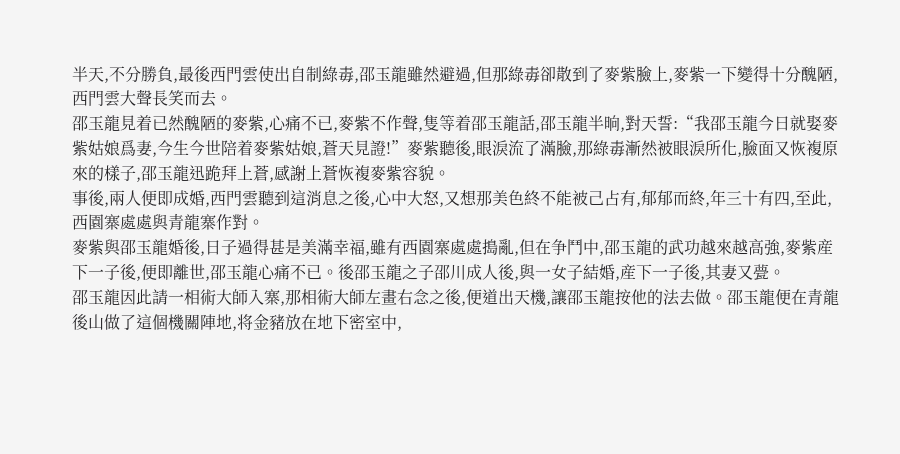半天,不分勝負,最後西門雲使出自制綠毒,邵玉龍雖然避過,但那綠毒卻散到了麥紫臉上,麥紫一下變得十分醜陋,西門雲大聲長笑而去。
邵玉龍見着已然醜陋的麥紫,心痛不已,麥紫不作聲,隻等着邵玉龍話,邵玉龍半晌,對天誓:“我邵玉龍今日就娶麥紫姑娘爲妻,今生今世陪着麥紫姑娘,蒼天見證!”麥紫聽後,眼淚流了滿臉,那綠毒漸然被眼淚所化,臉面又恢複原來的樣子,邵玉龍迅跪拜上蒼,感謝上蒼恢複麥紫容貌。
事後,兩人便即成婚,西門雲聽到這消息之後,心中大怒,又想那美色終不能被己占有,郁郁而終,年三十有四,至此,西園寨處處與青龍寨作對。
麥紫與邵玉龍婚後,日子過得甚是美滿幸福,雖有西園寨處處搗亂,但在争鬥中,邵玉龍的武功越來越高強,麥紫産下一子後,便即離世,邵玉龍心痛不已。後邵玉龍之子邵川成人後,與一女子結婚,産下一子後,其妻又甍。
邵玉龍因此請一相術大師入寨,那相術大師左畫右念之後,便道出天機,讓邵玉龍按他的法去做。邵玉龍便在青龍後山做了這個機關陣地,将金豬放在地下密室中,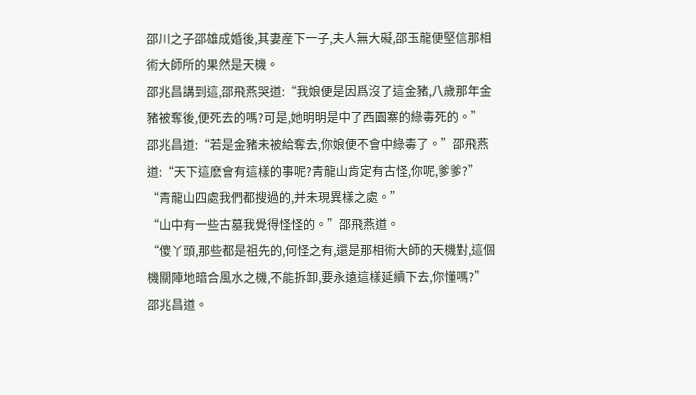邵川之子邵雄成婚後,其妻産下一子,夫人無大礙,邵玉龍便堅信那相術大師所的果然是天機。
邵兆昌講到這,邵飛燕哭道:“我娘便是因爲沒了這金豬,八歲那年金豬被奪後,便死去的嗎?可是,她明明是中了西園寨的綠毒死的。”
邵兆昌道:“若是金豬未被給奪去,你娘便不會中綠毒了。”邵飛燕道:“天下這麽會有這樣的事呢?青龍山肯定有古怪,你呢,爹爹?”
“青龍山四處我們都搜過的,并未現異樣之處。”
“山中有一些古墓我覺得怪怪的。”邵飛燕道。
“傻丫頭,那些都是祖先的,何怪之有,還是那相術大師的天機對,這個機關陣地暗合風水之機,不能拆卸,要永遠這樣延續下去,你懂嗎?”邵兆昌道。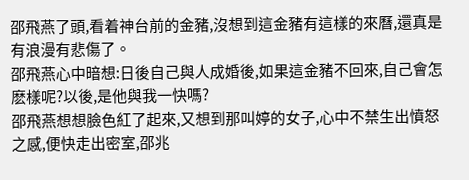邵飛燕了頭,看着神台前的金豬,沒想到這金豬有這樣的來曆,還真是有浪漫有悲傷了。
邵飛燕心中暗想:日後自己與人成婚後,如果這金豬不回來,自己會怎麽樣呢?以後,是他與我一快嗎?
邵飛燕想想臉色紅了起來,又想到那叫婷的女子,心中不禁生出憤怒之感,便快走出密室,邵兆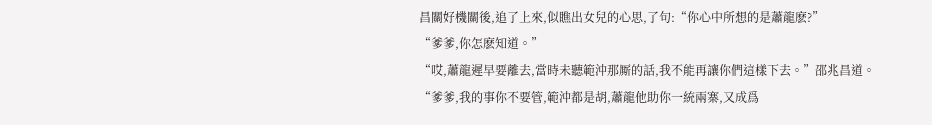昌關好機關後,追了上來,似瞧出女兒的心思,了句:“你心中所想的是蕭龍麽?”
“爹爹,你怎麽知道。”
“哎,蕭龍遲早要離去,當時未聽範沖那厮的話,我不能再讓你們這樣下去。”邵兆昌道。
“爹爹,我的事你不要管,範沖都是胡,蕭龍他助你一統兩寨,又成爲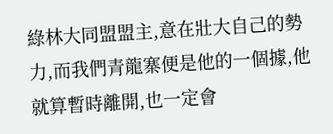綠林大同盟盟主,意在壯大自己的勢力,而我們青龍寨便是他的一個據,他就算暫時離開,也一定會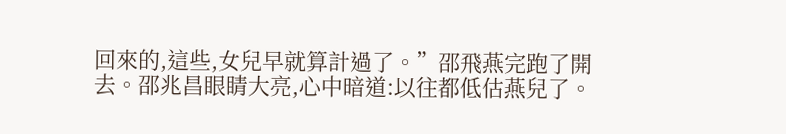回來的,這些,女兒早就算計過了。”邵飛燕完跑了開去。邵兆昌眼睛大亮,心中暗道:以往都低估燕兒了。